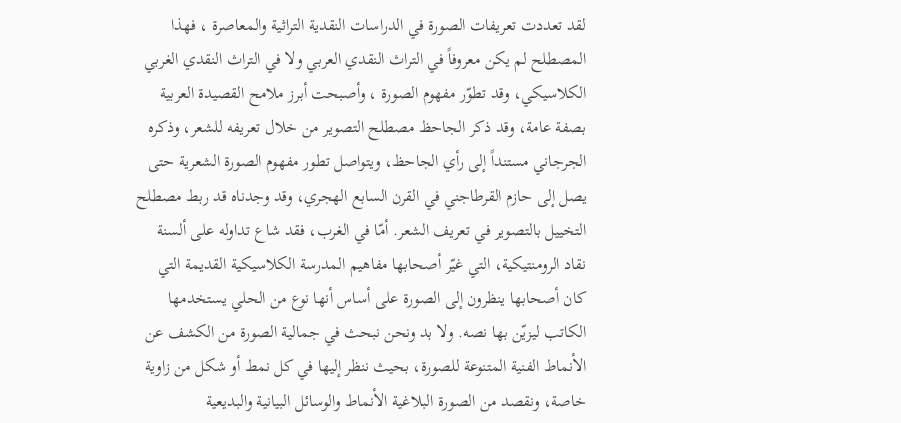لقد تعددت تعريفات الصورة في الدراسات النقدية التراثية والمعاصرة ، فهذا المصطلح لم يكن معروفاً في التراث النقدي العربي ولا في التراث النقدي الغربي الكلاسيكي، وقد تطوّر مفهوم الصورة ، وأصبحت أبرز ملامح القصيدة العربية بصفة عامة، وقد ذكر الجاحظ مصطلح التصوير من خلال تعريفه للشعر، وذكره الجرجاني مستنداً إلى رأي الجاحظ، ويتواصل تطور مفهوم الصورة الشعرية حتى يصل إلى حازم القرطاجني في القرن السابع الهجري، وقد وجدناه قد ربط مصطلح التخييل بالتصوير في تعريف الشعر. أمّا في الغرب، فقد شاع تداوله على ألسنة نقاد الرومنتيكية، التي غيّر أصحابها مفاهيم المدرسة الكلاسيكية القديمة التي كان أصحابها ينظرون إلى الصورة على أساس أنها نوع من الحلي يستخدمها الكاتب ليزيّن بها نصه. ولا بد ونحن نبحث في جمالية الصورة من الكشف عن الأنماط الفنية المتنوعة للصورة، بحيث ننظر إليها في كل نمط أو شكل من زاوية خاصة، ونقصد من الصورة البلاغية الأنماط والوسائل البيانية والبديعية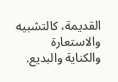القديمة، كالتشبيه والاستعارة والكناية والبديع.